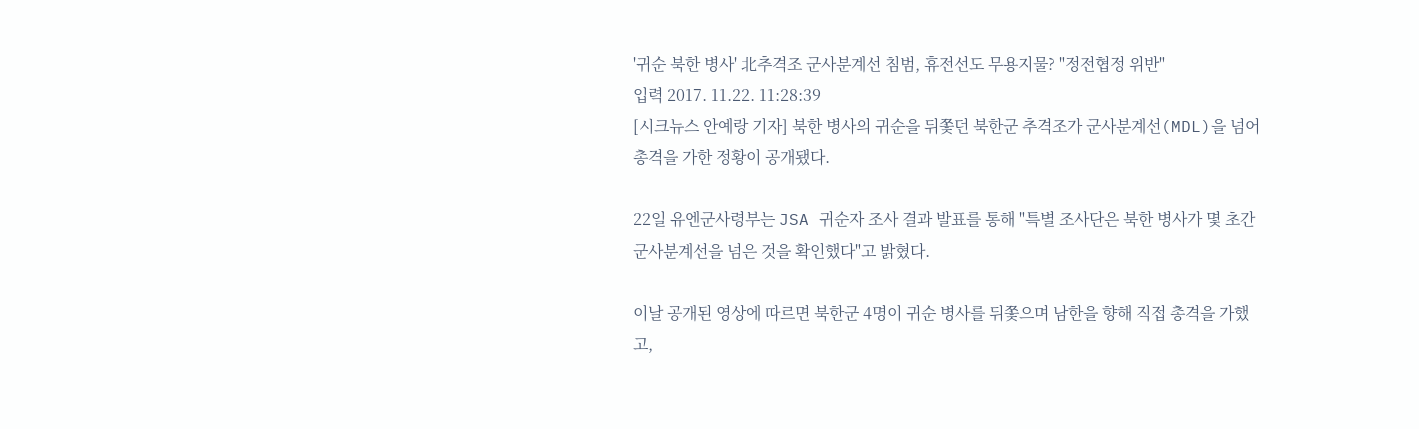'귀순 북한 병사' 北추격조 군사분계선 침범, 휴전선도 무용지물? "정전협정 위반"
입력 2017. 11.22. 11:28:39
[시크뉴스 안예랑 기자] 북한 병사의 귀순을 뒤쫓던 북한군 추격조가 군사분계선(MDL)을 넘어 총격을 가한 정황이 공개됐다.

22일 유엔군사령부는 JSA 귀순자 조사 결과 발표를 통해 "특별 조사단은 북한 병사가 몇 초간 군사분계선을 넘은 것을 확인했다"고 밝혔다.

이날 공개된 영상에 따르면 북한군 4명이 귀순 병사를 뒤쫓으며 남한을 향해 직접 총격을 가했고,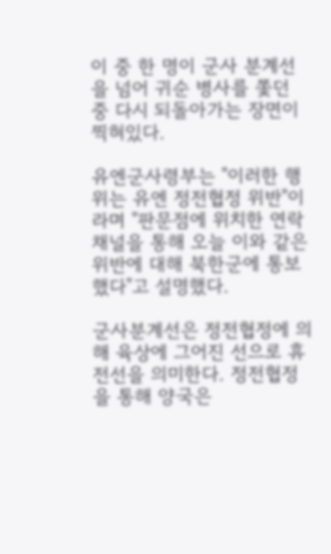이 중 한 명이 군사 분계선을 넘어 귀순 병사를 쫓던 중 다시 되돌아가는 장면이 찍혀있다.

유엔군사령부는 "이러한 행위는 유엔 정전협정 위반"이라며 "판문점에 위치한 연락채널을 통해 오늘 이와 같은 위반에 대해 북한군에 통보했다"고 설명했다.

군사분계선은 정전협정에 의해 육상에 그어진 선으로 휴전선을 의미한다. 정전협정을 통해 양국은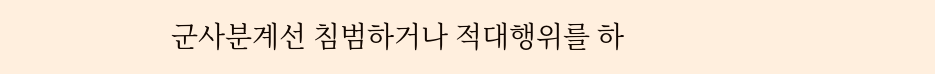군사분계선 침범하거나 적대행위를 하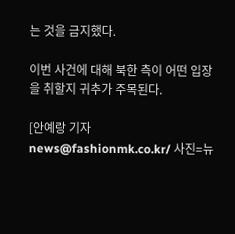는 것을 금지했다.

이번 사건에 대해 북한 측이 어떤 입장을 취할지 귀추가 주목된다.

[안예랑 기자 news@fashionmk.co.kr/ 사진=뉴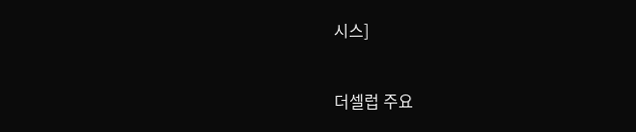시스]


더셀럽 주요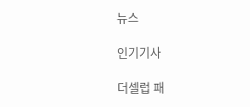뉴스

인기기사

더셀럽 패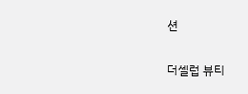션

더셀럽 뷰티